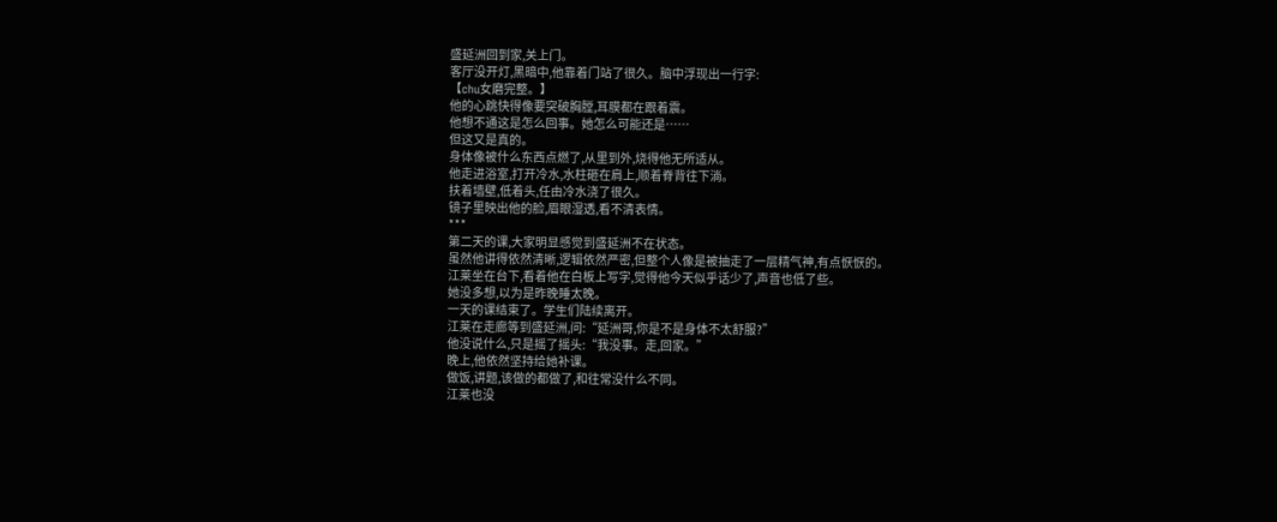盛延洲回到家,关上门。
客厅没开灯,黑暗中,他靠着门站了很久。脑中浮现出一行字:
【chu女磨完整。】
他的心跳快得像要突破胸膛,耳膜都在跟着震。
他想不通这是怎么回事。她怎么可能还是……
但这又是真的。
身体像被什么东西点燃了,从里到外,烧得他无所适从。
他走进浴室,打开冷水,水柱砸在肩上,顺着脊背往下淌。
扶着墙壁,低着头,任由冷水浇了很久。
镜子里映出他的脸,眉眼湿透,看不清表情。
***
第二天的课,大家明显感觉到盛延洲不在状态。
虽然他讲得依然清晰,逻辑依然严密,但整个人像是被抽走了一层精气神,有点恹恹的。
江莱坐在台下,看着他在白板上写字,觉得他今天似乎话少了,声音也低了些。
她没多想,以为是昨晚睡太晚。
一天的课结束了。学生们陆续离开。
江莱在走廊等到盛延洲,问:“延洲哥,你是不是身体不太舒服?”
他没说什么,只是摇了摇头:“我没事。走,回家。”
晚上,他依然坚持给她补课。
做饭,讲题,该做的都做了,和往常没什么不同。
江莱也没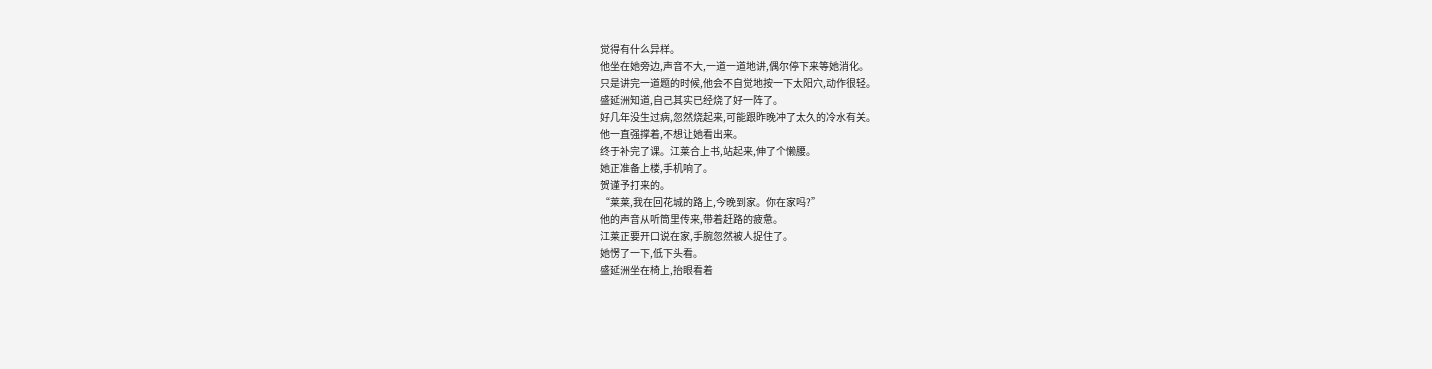觉得有什么异样。
他坐在她旁边,声音不大,一道一道地讲,偶尔停下来等她消化。
只是讲完一道题的时候,他会不自觉地按一下太阳穴,动作很轻。
盛延洲知道,自己其实已经烧了好一阵了。
好几年没生过病,忽然烧起来,可能跟昨晚冲了太久的冷水有关。
他一直强撑着,不想让她看出来。
终于补完了课。江莱合上书,站起来,伸了个懒腰。
她正准备上楼,手机响了。
贺谨予打来的。
“莱莱,我在回花城的路上,今晚到家。你在家吗?”
他的声音从听筒里传来,带着赶路的疲惫。
江莱正要开口说在家,手腕忽然被人捉住了。
她愣了一下,低下头看。
盛延洲坐在椅上,抬眼看着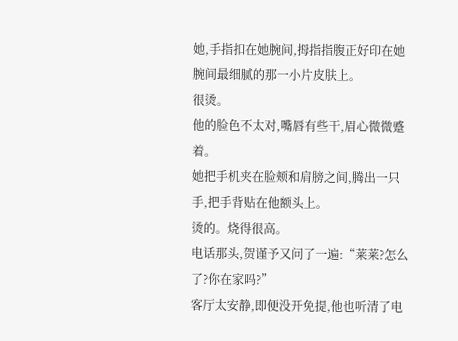她,手指扣在她腕间,拇指指腹正好印在她腕间最细腻的那一小片皮肤上。
很烫。
他的脸色不太对,嘴唇有些干,眉心微微蹙着。
她把手机夹在脸颊和肩膀之间,腾出一只手,把手背贴在他额头上。
烫的。烧得很高。
电话那头,贺谨予又问了一遍:“莱莱?怎么了?你在家吗?”
客厅太安静,即便没开免提,他也听清了电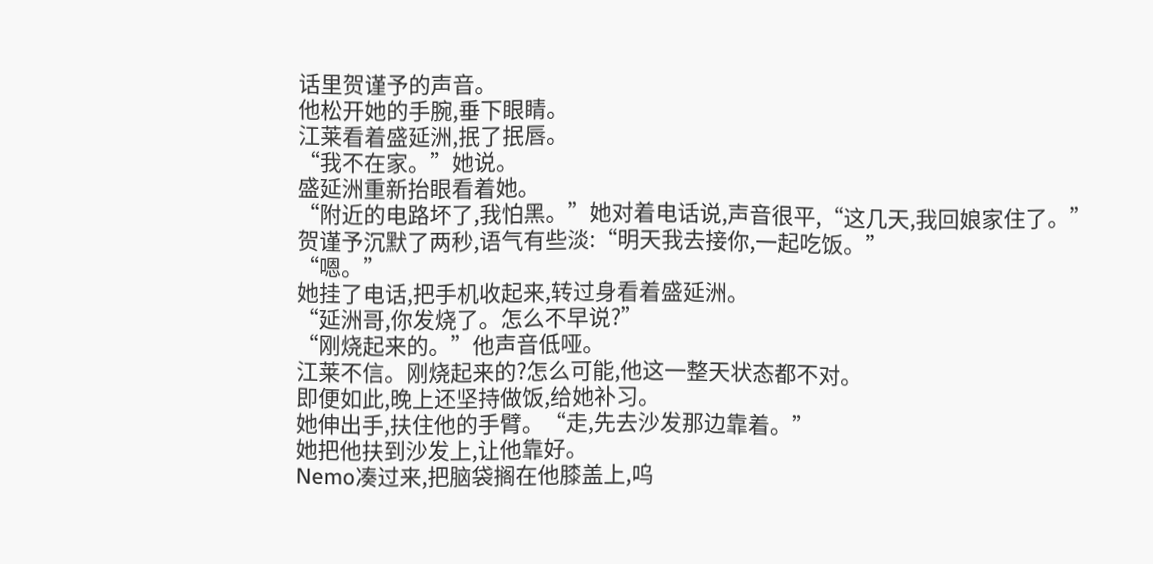话里贺谨予的声音。
他松开她的手腕,垂下眼睛。
江莱看着盛延洲,抿了抿唇。
“我不在家。”她说。
盛延洲重新抬眼看着她。
“附近的电路坏了,我怕黑。”她对着电话说,声音很平,“这几天,我回娘家住了。”
贺谨予沉默了两秒,语气有些淡:“明天我去接你,一起吃饭。”
“嗯。”
她挂了电话,把手机收起来,转过身看着盛延洲。
“延洲哥,你发烧了。怎么不早说?”
“刚烧起来的。”他声音低哑。
江莱不信。刚烧起来的?怎么可能,他这一整天状态都不对。
即便如此,晚上还坚持做饭,给她补习。
她伸出手,扶住他的手臂。“走,先去沙发那边靠着。”
她把他扶到沙发上,让他靠好。
Nemo凑过来,把脑袋搁在他膝盖上,呜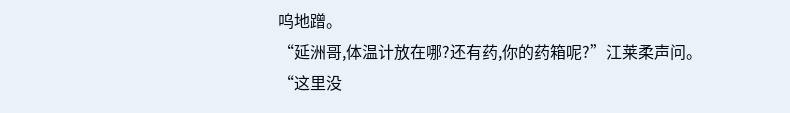呜地蹭。
“延洲哥,体温计放在哪?还有药,你的药箱呢?”江莱柔声问。
“这里没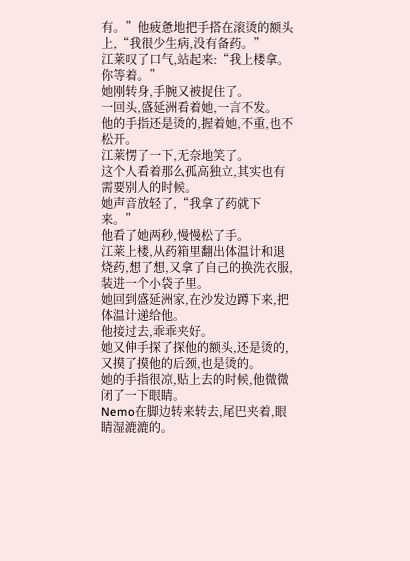有。”他疲惫地把手搭在滚烫的额头上,“我很少生病,没有备药。”
江莱叹了口气,站起来:“我上楼拿。你等着。”
她刚转身,手腕又被捉住了。
一回头,盛延洲看着她,一言不发。
他的手指还是烫的,握着她,不重,也不松开。
江莱愣了一下,无奈地笑了。
这个人看着那么孤高独立,其实也有需要别人的时候。
她声音放轻了,“我拿了药就下来。”
他看了她两秒,慢慢松了手。
江莱上楼,从药箱里翻出体温计和退烧药,想了想,又拿了自己的换洗衣服,装进一个小袋子里。
她回到盛延洲家,在沙发边蹲下来,把体温计递给他。
他接过去,乖乖夹好。
她又伸手探了探他的额头,还是烫的,又摸了摸他的后颈,也是烫的。
她的手指很凉,贴上去的时候,他微微闭了一下眼睛。
Nemo在脚边转来转去,尾巴夹着,眼睛湿漉漉的。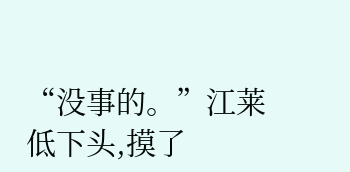“没事的。”江莱低下头,摸了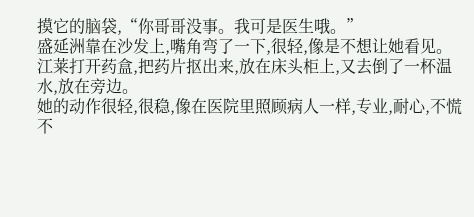摸它的脑袋,“你哥哥没事。我可是医生哦。”
盛延洲靠在沙发上,嘴角弯了一下,很轻,像是不想让她看见。
江莱打开药盒,把药片抠出来,放在床头柜上,又去倒了一杯温水,放在旁边。
她的动作很轻,很稳,像在医院里照顾病人一样,专业,耐心,不慌不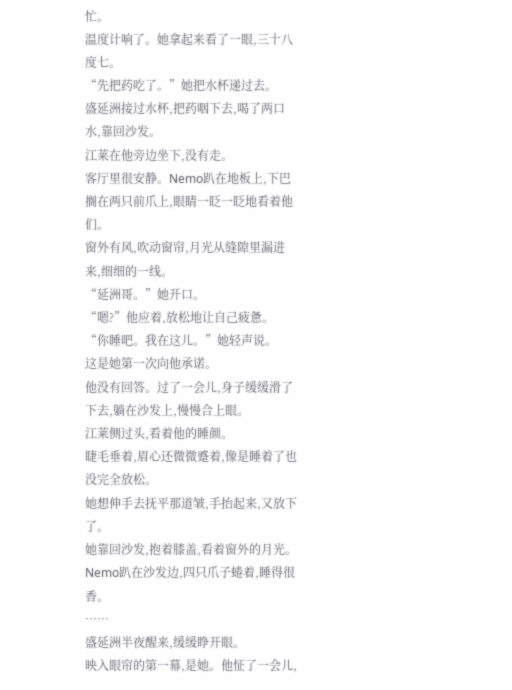忙。
温度计响了。她拿起来看了一眼,三十八度七。
“先把药吃了。”她把水杯递过去。
盛延洲接过水杯,把药咽下去,喝了两口水,靠回沙发。
江莱在他旁边坐下,没有走。
客厅里很安静。Nemo趴在地板上,下巴搁在两只前爪上,眼睛一眨一眨地看着他们。
窗外有风,吹动窗帘,月光从缝隙里漏进来,细细的一线。
“延洲哥。”她开口。
“嗯?”他应着,放松地让自己疲惫。
“你睡吧。我在这儿。”她轻声说。
这是她第一次向他承诺。
他没有回答。过了一会儿,身子缓缓滑了下去,躺在沙发上,慢慢合上眼。
江莱侧过头,看着他的睡颜。
睫毛垂着,眉心还微微蹙着,像是睡着了也没完全放松。
她想伸手去抚平那道皱,手抬起来,又放下了。
她靠回沙发,抱着膝盖,看着窗外的月光。
Nemo趴在沙发边,四只爪子蜷着,睡得很香。
……
盛延洲半夜醒来,缓缓睁开眼。
映入眼帘的第一幕,是她。他怔了一会儿,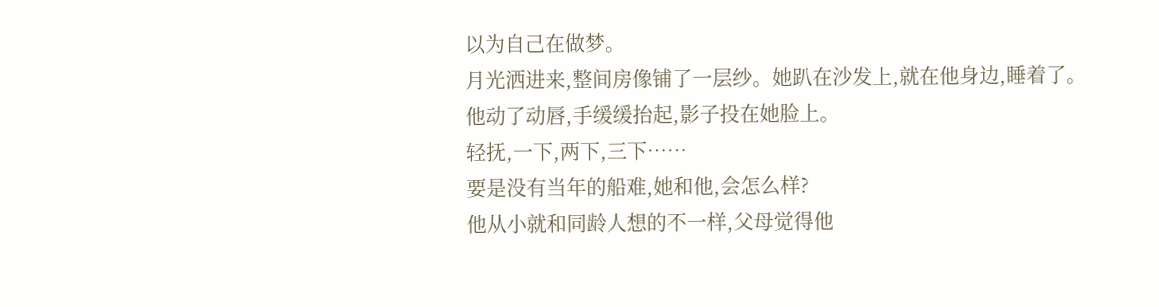以为自己在做梦。
月光洒进来,整间房像铺了一层纱。她趴在沙发上,就在他身边,睡着了。
他动了动唇,手缓缓抬起,影子投在她脸上。
轻抚,一下,两下,三下……
要是没有当年的船难,她和他,会怎么样?
他从小就和同龄人想的不一样,父母觉得他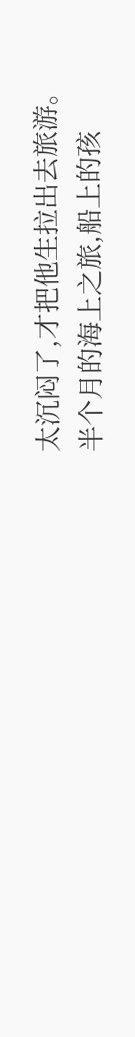太沉闷了,才把他生拉出去旅游。
半个月的海上之旅,船上的孩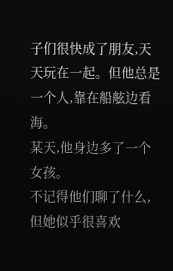子们很快成了朋友,天天玩在一起。但他总是一个人,靠在船舷边看海。
某天,他身边多了一个女孩。
不记得他们聊了什么,但她似乎很喜欢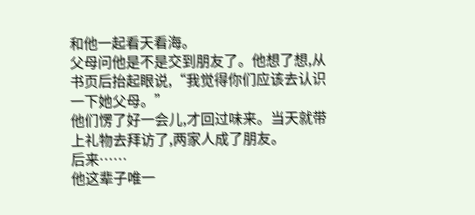和他一起看天看海。
父母问他是不是交到朋友了。他想了想,从书页后抬起眼说,“我觉得你们应该去认识一下她父母。”
他们愣了好一会儿,才回过味来。当天就带上礼物去拜访了,两家人成了朋友。
后来……
他这辈子唯一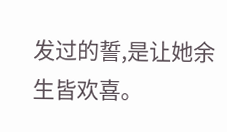发过的誓,是让她余生皆欢喜。